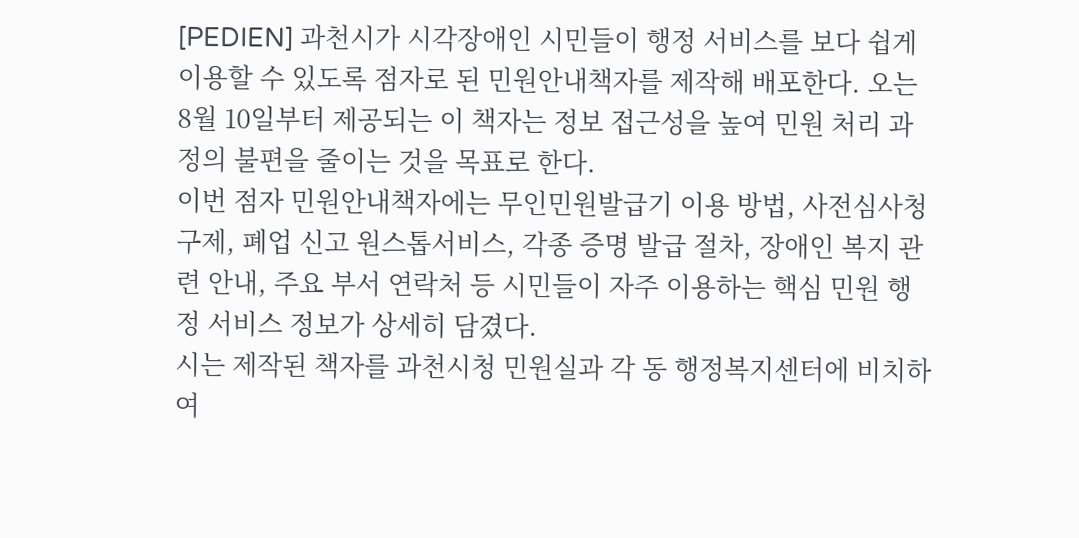[PEDIEN] 과천시가 시각장애인 시민들이 행정 서비스를 보다 쉽게 이용할 수 있도록 점자로 된 민원안내책자를 제작해 배포한다. 오는 8월 10일부터 제공되는 이 책자는 정보 접근성을 높여 민원 처리 과정의 불편을 줄이는 것을 목표로 한다.
이번 점자 민원안내책자에는 무인민원발급기 이용 방법, 사전심사청구제, 폐업 신고 원스톱서비스, 각종 증명 발급 절차, 장애인 복지 관련 안내, 주요 부서 연락처 등 시민들이 자주 이용하는 핵심 민원 행정 서비스 정보가 상세히 담겼다.
시는 제작된 책자를 과천시청 민원실과 각 동 행정복지센터에 비치하여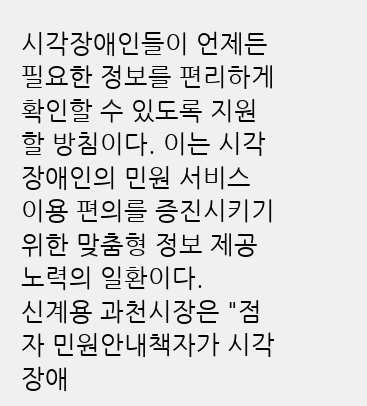시각장애인들이 언제든 필요한 정보를 편리하게 확인할 수 있도록 지원할 방침이다. 이는 시각장애인의 민원 서비스 이용 편의를 증진시키기 위한 맞춤형 정보 제공 노력의 일환이다.
신계용 과천시장은 "점자 민원안내책자가 시각장애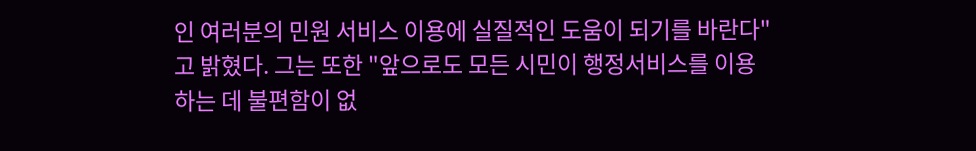인 여러분의 민원 서비스 이용에 실질적인 도움이 되기를 바란다"고 밝혔다. 그는 또한 "앞으로도 모든 시민이 행정서비스를 이용하는 데 불편함이 없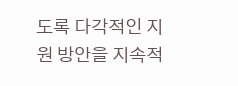도록 다각적인 지원 방안을 지속적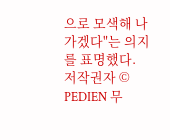으로 모색해 나가겠다"는 의지를 표명했다.
저작권자 © PEDIEN 무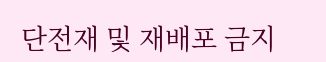단전재 및 재배포 금지